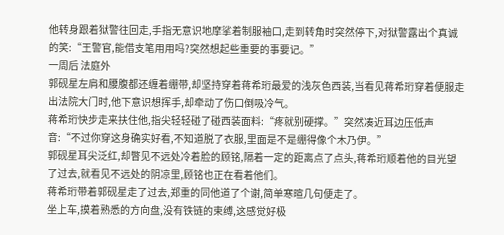他转身跟着狱警往回走,手指无意识地摩挲着制服袖口,走到转角时突然停下,对狱警露出个真诚的笑:“王警官,能借支笔用用吗?突然想起些重要的事要记。”
一周后 法庭外
郭砚星左肩和腰腹都还缠着绷带,却坚持穿着蒋希珩最爱的浅灰色西装,当看见蒋希珩穿着便服走出法院大门时,他下意识想挥手,却牵动了伤口倒吸冷气。
蒋希珩快步走来扶住他,指尖轻轻碰了碰西装面料:“疼就别硬撑。”突然凑近耳边压低声音:“不过你穿这身确实好看,不知道脱了衣服,里面是不是绷得像个木乃伊。”
郭砚星耳尖泛红,却瞥见不远处冷着脸的顾铭,隔着一定的距离点了点头,蒋希珩顺着他的目光望了过去,就看见不远处的阴凉里,顾铭也正在看着他们。
蒋希珩带着郭砚星走了过去,郑重的同他道了个谢,简单寒暄几句便走了。
坐上车,摸着熟悉的方向盘,没有铁链的束缚,这感觉好极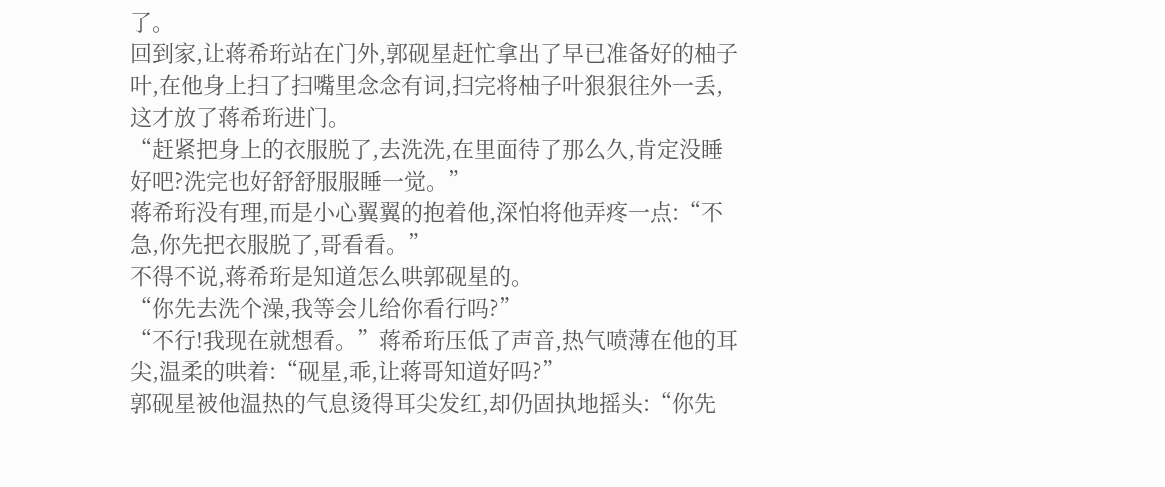了。
回到家,让蒋希珩站在门外,郭砚星赶忙拿出了早已准备好的柚子叶,在他身上扫了扫嘴里念念有词,扫完将柚子叶狠狠往外一丢,这才放了蒋希珩进门。
“赶紧把身上的衣服脱了,去洗洗,在里面待了那么久,肯定没睡好吧?洗完也好舒舒服服睡一觉。”
蒋希珩没有理,而是小心翼翼的抱着他,深怕将他弄疼一点:“不急,你先把衣服脱了,哥看看。”
不得不说,蒋希珩是知道怎么哄郭砚星的。
“你先去洗个澡,我等会儿给你看行吗?”
“不行!我现在就想看。”蒋希珩压低了声音,热气喷薄在他的耳尖,温柔的哄着:“砚星,乖,让蒋哥知道好吗?”
郭砚星被他温热的气息烫得耳尖发红,却仍固执地摇头:“你先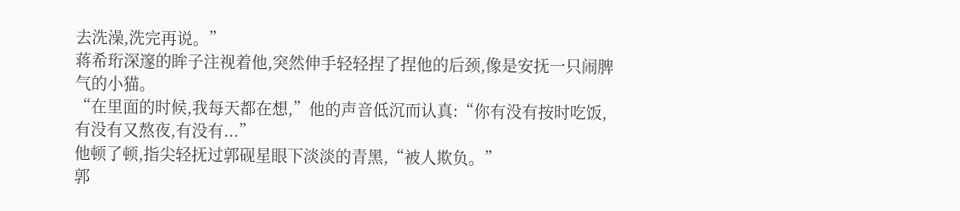去洗澡,洗完再说。”
蒋希珩深邃的眸子注视着他,突然伸手轻轻捏了捏他的后颈,像是安抚一只闹脾气的小猫。
“在里面的时候,我每天都在想,”他的声音低沉而认真:“你有没有按时吃饭,有没有又熬夜,有没有...”
他顿了顿,指尖轻抚过郭砚星眼下淡淡的青黑,“被人欺负。”
郭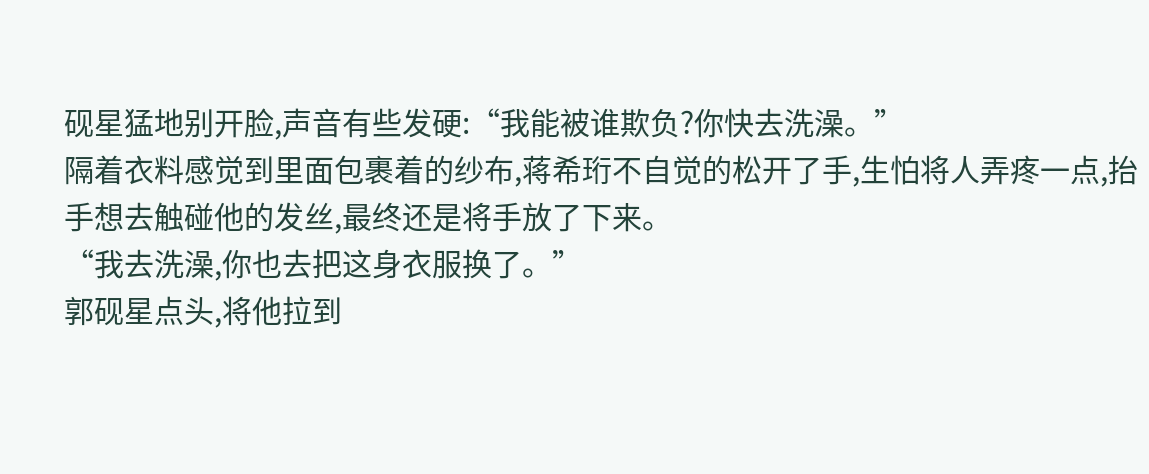砚星猛地别开脸,声音有些发硬:“我能被谁欺负?你快去洗澡。”
隔着衣料感觉到里面包裹着的纱布,蒋希珩不自觉的松开了手,生怕将人弄疼一点,抬手想去触碰他的发丝,最终还是将手放了下来。
“我去洗澡,你也去把这身衣服换了。”
郭砚星点头,将他拉到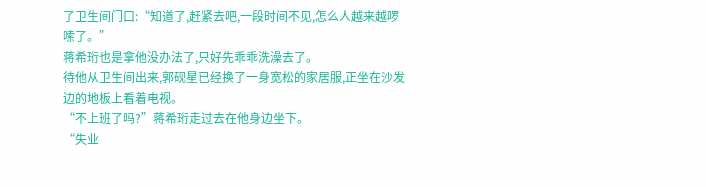了卫生间门口:“知道了,赶紧去吧,一段时间不见,怎么人越来越啰嗦了。”
蒋希珩也是拿他没办法了,只好先乖乖洗澡去了。
待他从卫生间出来,郭砚星已经换了一身宽松的家居服,正坐在沙发边的地板上看着电视。
“不上班了吗?”蒋希珩走过去在他身边坐下。
“失业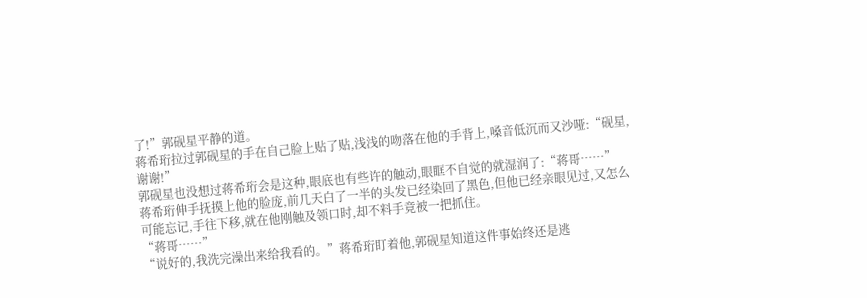了!”郭砚星平静的道。
蒋希珩拉过郭砚星的手在自己脸上贴了贴,浅浅的吻落在他的手背上,嗓音低沉而又沙哑:“砚星,谢谢!”
郭砚星也没想过蒋希珩会是这种,眼底也有些许的触动,眼眶不自觉的就湿润了:“蒋哥……”
蒋希珩伸手抚摸上他的脸庞,前几天白了一半的头发已经染回了黑色,但他已经亲眼见过,又怎么可能忘记,手往下移,就在他刚触及领口时,却不料手竟被一把抓住。
“蒋哥……”
“说好的,我洗完澡出来给我看的。”蒋希珩盯着他,郭砚星知道这件事始终还是逃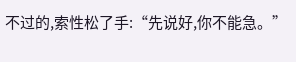不过的,索性松了手:“先说好,你不能急。”